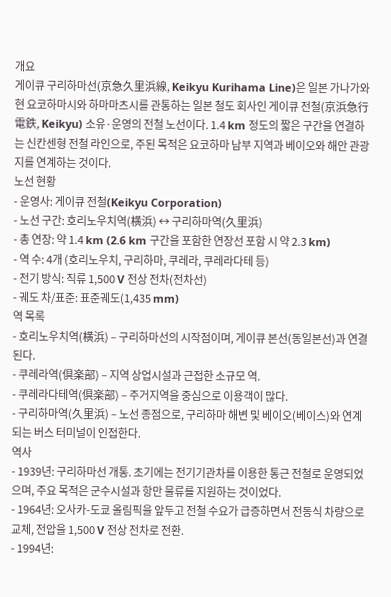개요
게이큐 구리하마선(京急久里浜線, Keikyu Kurihama Line)은 일본 가나가와현 요코하마시와 하마마츠시를 관통하는 일본 철도 회사인 게이큐 전철(京浜急行電鉄, Keikyu) 소유·운영의 전철 노선이다. 1.4 km 정도의 짧은 구간을 연결하는 신칸센형 전철 라인으로, 주된 목적은 요코하마 남부 지역과 베이오와 해안 관광지를 연계하는 것이다.
노선 현황
- 운영사: 게이큐 전철(Keikyu Corporation)
- 노선 구간: 호리노우치역(横浜) ↔ 구리하마역(久里浜)
- 총 연장: 약 1.4 km (2.6 km 구간을 포함한 연장선 포함 시 약 2.3 km)
- 역 수: 4개 (호리노우치, 구리하마, 쿠레라, 쿠레라다테 등)
- 전기 방식: 직류 1,500 V 전상 전차(전차선)
- 궤도 차/표준: 표준궤도(1,435 mm)
역 목록
- 호리노우치역(横浜) – 구리하마선의 시작점이며, 게이큐 본선(동일본선)과 연결된다.
- 쿠레라역(倶楽部) – 지역 상업시설과 근접한 소규모 역.
- 쿠레라다테역(倶楽部) – 주거지역을 중심으로 이용객이 많다.
- 구리하마역(久里浜) – 노선 종점으로, 구리하마 해변 및 베이오(베이스)와 연계되는 버스 터미널이 인접한다.
역사
- 1939년: 구리하마선 개통. 초기에는 전기기관차를 이용한 통근 전철로 운영되었으며, 주요 목적은 군수시설과 항만 물류를 지원하는 것이었다.
- 1964년: 오사카-도쿄 올림픽을 앞두고 전철 수요가 급증하면서 전동식 차량으로 교체, 전압을 1,500 V 전상 전차로 전환.
- 1994년: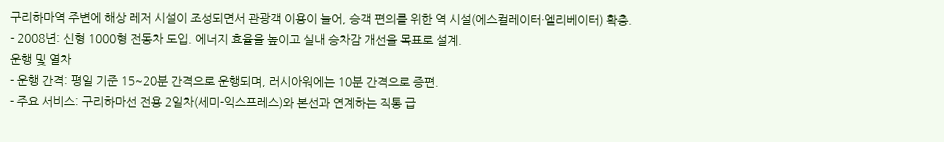구리하마역 주변에 해상 레저 시설이 조성되면서 관광객 이용이 늘어, 승객 편의를 위한 역 시설(에스컬레이터·엘리베이터) 확충.
- 2008년: 신형 1000형 전동차 도입. 에너지 효율을 높이고 실내 승차감 개선을 목표로 설계.
운행 및 열차
- 운행 간격: 평일 기준 15~20분 간격으로 운행되며, 러시아워에는 10분 간격으로 증편.
- 주요 서비스: 구리하마선 전용 2일차(세미-익스프레스)와 본선과 연계하는 직통 급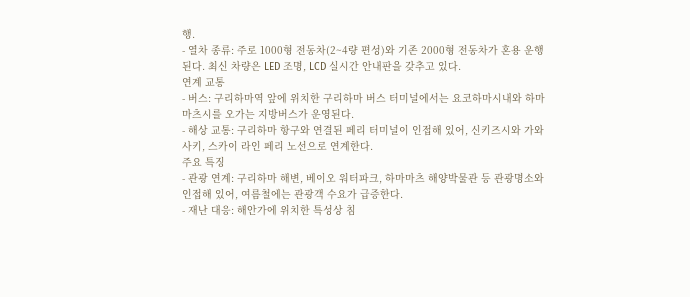행.
- 열차 종류: 주로 1000형 전동차(2~4량 편성)와 기존 2000형 전동차가 혼용 운행된다. 최신 차량은 LED 조명, LCD 실시간 안내판을 갖추고 있다.
연계 교통
- 버스: 구리하마역 앞에 위치한 구리하마 버스 터미널에서는 요코하마시내와 하마마츠시를 오가는 지방버스가 운영된다.
- 해상 교통: 구리하마 항구와 연결된 페리 터미널이 인접해 있어, 신키즈시와 가와사키, 스카이 라인 페리 노선으로 연계한다.
주요 특징
- 관광 연계: 구리하마 해변, 베이오 워터파크, 하마마츠 해양박물관 등 관광명소와 인접해 있어, 여름철에는 관광객 수요가 급증한다.
- 재난 대응: 해안가에 위치한 특성상 침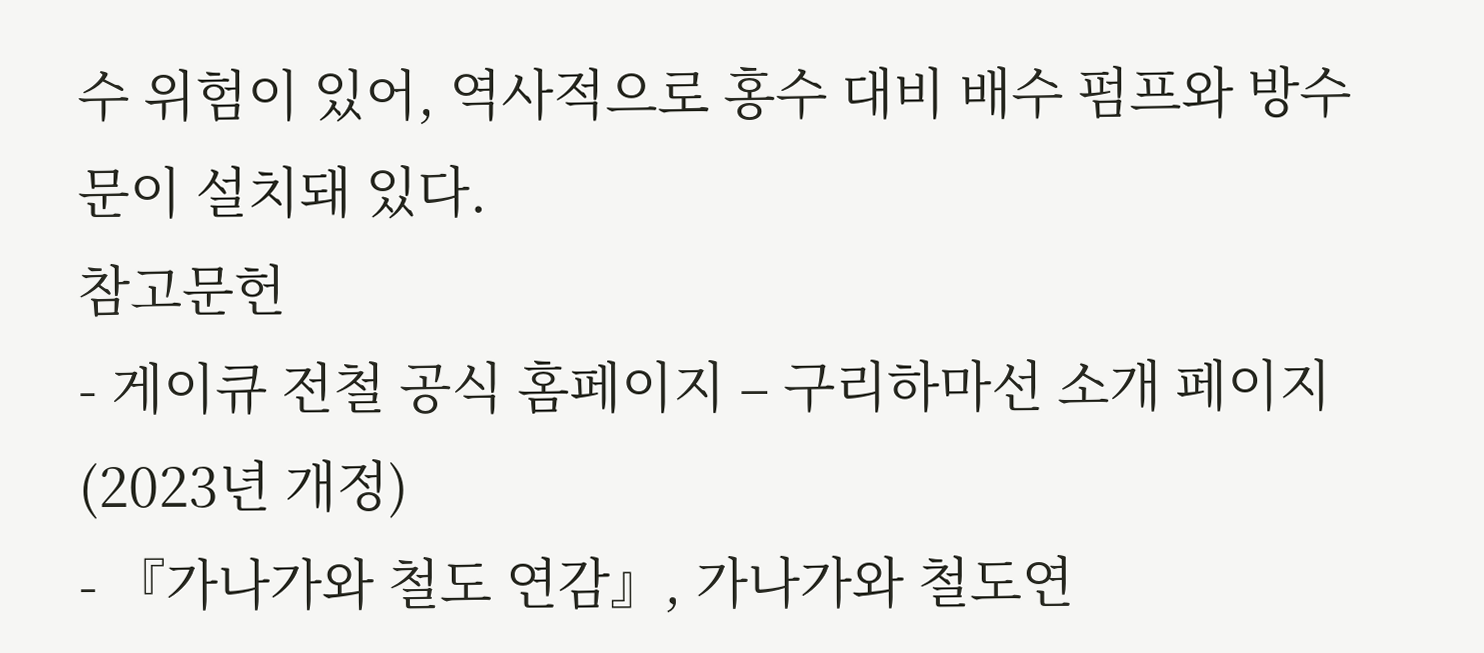수 위험이 있어, 역사적으로 홍수 대비 배수 펌프와 방수문이 설치돼 있다.
참고문헌
- 게이큐 전철 공식 홈페이지 – 구리하마선 소개 페이지 (2023년 개정)
- 『가나가와 철도 연감』, 가나가와 철도연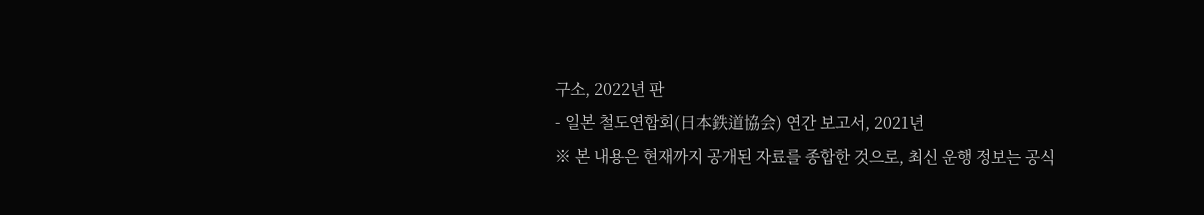구소, 2022년 판
- 일본 철도연합회(日本鉄道協会) 연간 보고서, 2021년
※ 본 내용은 현재까지 공개된 자료를 종합한 것으로, 최신 운행 정보는 공식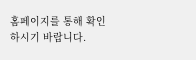홈페이지를 통해 확인하시기 바랍니다.